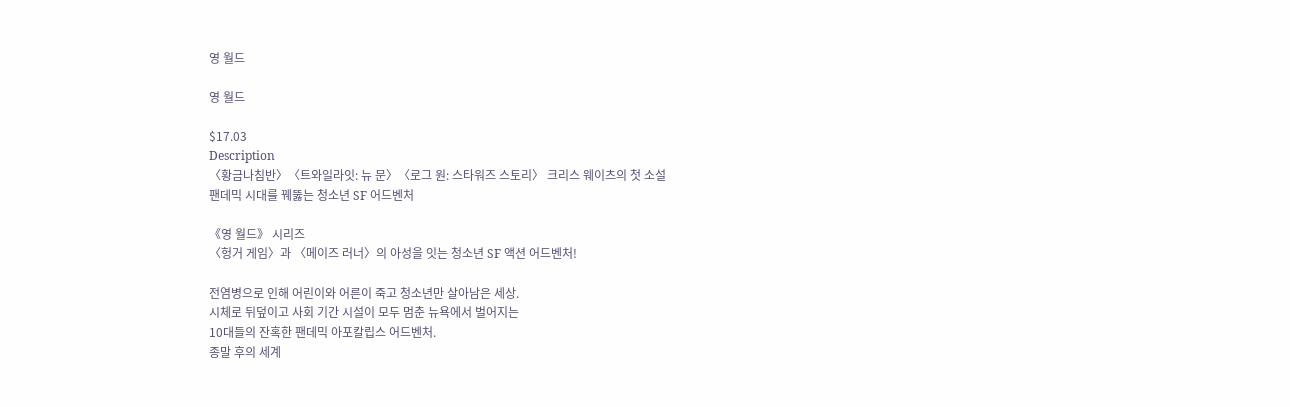영 월드

영 월드

$17.03
Description
〈황금나침반〉〈트와일라잇: 뉴 문〉〈로그 원: 스타워즈 스토리〉 크리스 웨이츠의 첫 소설
팬데믹 시대를 꿰뚫는 청소년 SF 어드벤처

《영 월드》 시리즈
〈헝거 게임〉과 〈메이즈 러너〉의 아성을 잇는 청소년 SF 액션 어드벤처!

전염병으로 인해 어린이와 어른이 죽고 청소년만 살아남은 세상.
시체로 뒤덮이고 사회 기간 시설이 모두 멈춘 뉴욕에서 벌어지는
10대들의 잔혹한 팬데믹 아포칼립스 어드벤처.
종말 후의 세계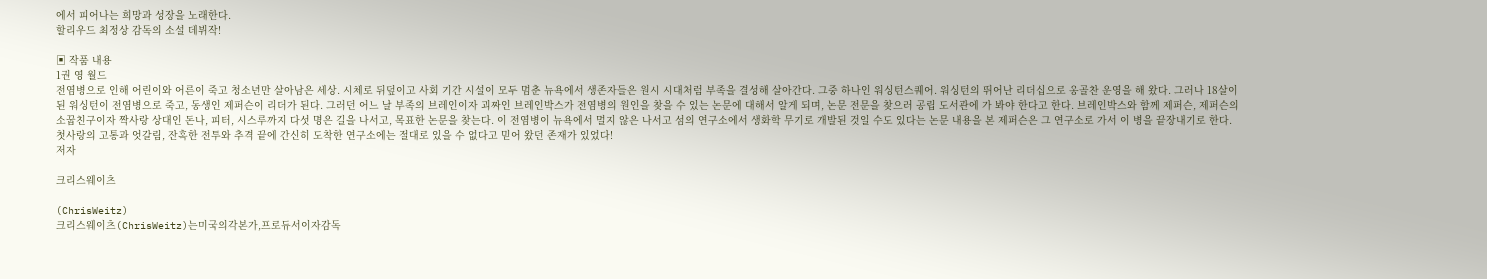에서 피어나는 희망과 성장을 노래한다.
할리우드 최정상 감독의 소설 데뷔작!

▣ 작품 내용
1권 영 월드
전염병으로 인해 어린이와 어른이 죽고 청소년만 살아남은 세상. 시체로 뒤덮이고 사회 기간 시설이 모두 멈춘 뉴욕에서 생존자들은 원시 시대처럼 부족을 결성해 살아간다. 그중 하나인 워싱턴스퀘어. 워싱턴의 뛰어난 리더십으로 옹골찬 운영을 해 왔다. 그러나 18살이 된 워싱턴이 전염병으로 죽고, 동생인 제퍼슨이 리더가 된다. 그러던 어느 날 부족의 브레인이자 괴짜인 브레인박스가 전염병의 원인을 찾을 수 있는 논문에 대해서 알게 되며, 논문 전문을 찾으러 공립 도서관에 가 봐야 한다고 한다. 브레인박스와 함께 제퍼슨, 제퍼슨의 소꿉친구이자 짝사랑 상대인 돈나, 피터, 시스루까지 다섯 명은 길을 나서고, 목표한 논문을 찾는다. 이 전염병이 뉴욕에서 멀지 않은 나서고 섬의 연구소에서 생화학 무기로 개발된 것일 수도 있다는 논문 내용을 본 제퍼슨은 그 연구소로 가서 이 병을 끝장내기로 한다. 첫사랑의 고통과 엇갈림, 잔혹한 전투와 추격 끝에 간신히 도착한 연구소에는 절대로 있을 수 없다고 믿어 왔던 존재가 있었다!
저자

크리스웨이츠

(ChrisWeitz)
크리스웨이츠(ChrisWeitz)는미국의각본가,프로듀서이자감독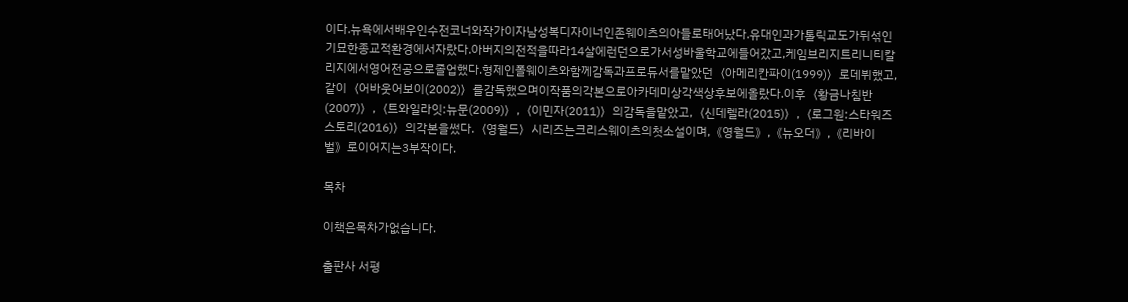이다.뉴욕에서배우인수전코너와작가이자남성복디자이너인존웨이츠의아들로태어났다.유대인과가톨릭교도가뒤섞인기묘한종교적환경에서자랐다.아버지의전적을따라14살에런던으로가서성바울학교에들어갔고,케임브리지트리니티칼리지에서영어전공으로졸업했다.형제인폴웨이츠와함께감독과프로듀서를맡았던〈아메리칸파이(1999)〉로데뷔했고,같이〈어바웃어보이(2002)〉를감독했으며이작품의각본으로아카데미상각색상후보에올랐다.이후〈황금나침반(2007)〉,〈트와일라잇:뉴문(2009)〉,〈이민자(2011)〉의감독을맡았고,〈신데렐라(2015)〉,〈로그원:스타워즈스토리(2016)〉의각본을썼다.〈영월드〉시리즈는크리스웨이츠의첫소설이며,《영월드》,《뉴오더》,《리바이벌》로이어지는3부작이다.

목차

이책은목차가없습니다.

출판사 서평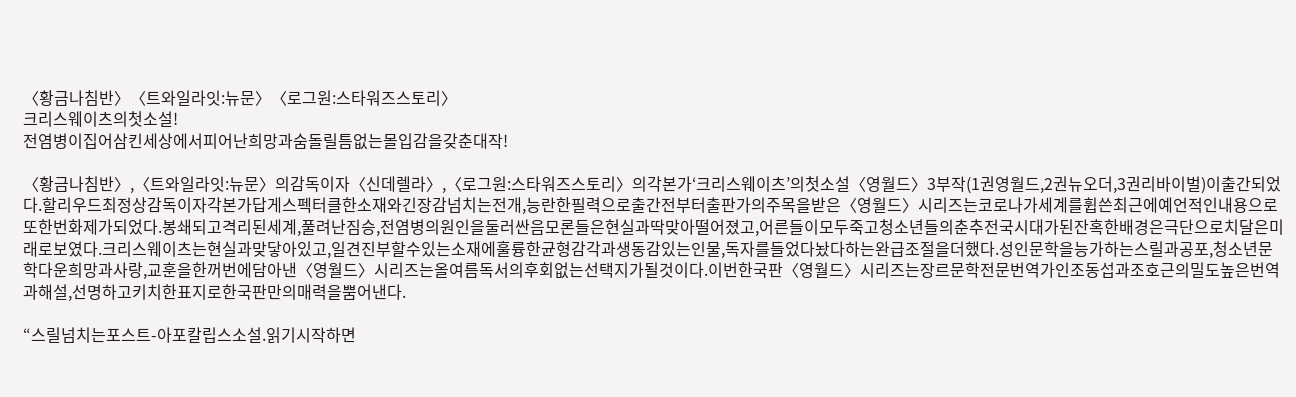〈황금나침반〉〈트와일라잇:뉴문〉〈로그원:스타워즈스토리〉
크리스웨이츠의첫소설!
전염병이집어삼킨세상에서피어난희망과숨돌릴틈없는몰입감을갖춘대작!

〈황금나침반〉,〈트와일라잇:뉴문〉의감독이자〈신데렐라〉,〈로그원:스타워즈스토리〉의각본가‘크리스웨이츠’의첫소설〈영월드〉3부작(1권영월드,2권뉴오더,3권리바이벌)이출간되었다.할리우드최정상감독이자각본가답게스펙터클한소재와긴장감넘치는전개,능란한필력으로출간전부터출판가의주목을받은〈영월드〉시리즈는코로나가세계를휩쓴최근에예언적인내용으로또한번화제가되었다.봉쇄되고격리된세계,풀려난짐승,전염병의원인을둘러싼음모론들은현실과딱맞아떨어졌고,어른들이모두죽고청소년들의춘추전국시대가된잔혹한배경은극단으로치달은미래로보였다.크리스웨이츠는현실과맞닿아있고,일견진부할수있는소재에훌륭한균형감각과생동감있는인물,독자를들었다놨다하는완급조절을더했다.성인문학을능가하는스릴과공포,청소년문학다운희망과사랑,교훈을한꺼번에담아낸〈영월드〉시리즈는올여름독서의후회없는선택지가될것이다.이번한국판〈영월드〉시리즈는장르문학전문번역가인조동섭과조호근의밀도높은번역과해설,선명하고키치한표지로한국판만의매력을뿜어낸다.

“스릴넘치는포스트-아포칼립스소설.읽기시작하면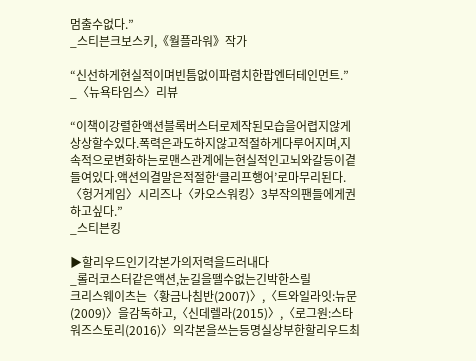멈출수없다.”
_스티븐크보스키,《월플라워》작가

“신선하게현실적이며빈틈없이파렴치한팝엔터테인먼트.”
_〈뉴욕타임스〉리뷰

“이책이강렬한액션블록버스터로제작된모습을어렵지않게상상할수있다.폭력은과도하지않고적절하게다루어지며,지속적으로변화하는로맨스관계에는현실적인고뇌와갈등이곁들여있다.액션의결말은적절한‘클리프행어’로마무리된다.〈헝거게임〉시리즈나〈카오스워킹〉3부작의팬들에게권하고싶다.”
_스티븐킹

▶할리우드인기각본가의저력을드러내다
_롤러코스터같은액션,눈길을뗄수없는긴박한스릴
크리스웨이츠는〈황금나침반(2007)〉,〈트와일라잇:뉴문(2009)〉을감독하고,〈신데렐라(2015)〉,〈로그원:스타워즈스토리(2016)〉의각본을쓰는등명실상부한할리우드최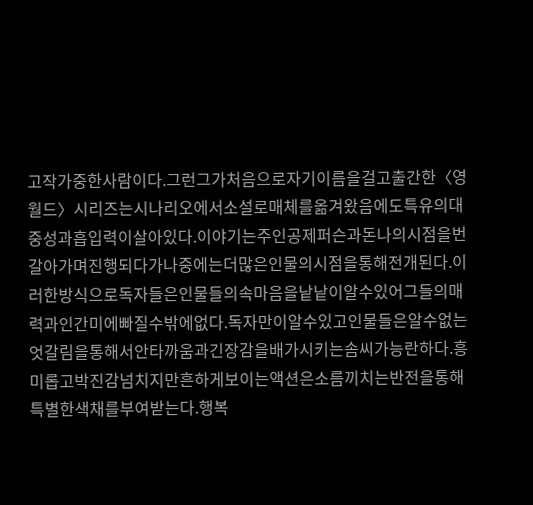고작가중한사람이다.그런그가처음으로자기이름을걸고출간한〈영월드〉시리즈는시나리오에서소설로매체를옮겨왔음에도특유의대중성과흡입력이살아있다.이야기는주인공제퍼슨과돈나의시점을번갈아가며진행되다가나중에는더많은인물의시점을통해전개된다.이러한방식으로독자들은인물들의속마음을낱낱이알수있어그들의매력과인간미에빠질수밖에없다.독자만이알수있고인물들은알수없는엇갈림을통해서안타까움과긴장감을배가시키는솜씨가능란하다.흥미롭고박진감넘치지만흔하게보이는액션은소름끼치는반전을통해특별한색채를부여받는다.행복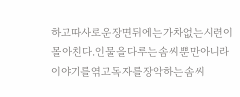하고따사로운장면뒤에는가차없는시련이몰아친다.인물을다루는솜씨뿐만아니라이야기를엮고독자를장악하는솜씨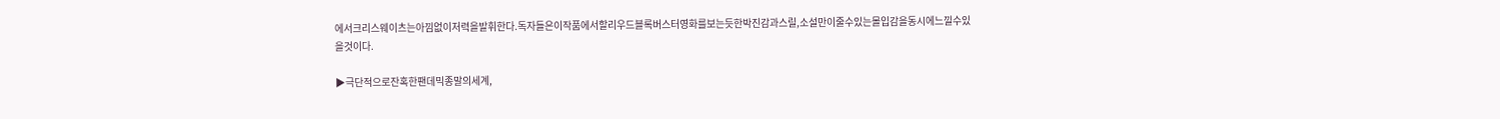에서크리스웨이츠는아낌없이저력을발휘한다.독자들은이작품에서할리우드블록버스터영화를보는듯한박진감과스릴,소설만이줄수있는몰입감을동시에느낄수있을것이다.

▶극단적으로잔혹한팬데믹종말의세계,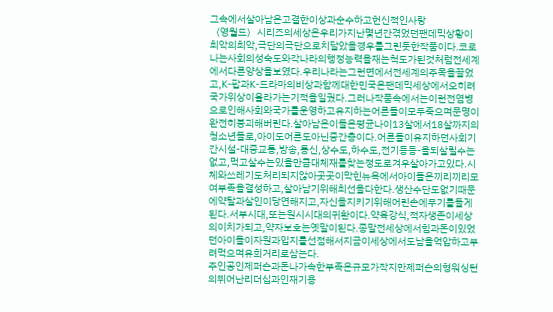그속에서살아남은고결한이상과순수하고헌신적인사랑
〈영월드〉시리즈의세상은우리가지난몇년간겪었던팬데믹상황이최악의최악,극단의극단으로치달았을경우를그린듯한작품이다.코로나는사회의성숙도와각나라의행정능력을재는척도가된것처럼전세계에서다른양상을보였다.우리나라는그런면에서전세계의주목을끌었고,K-팝과K-드라마의비상과함께대한민국은팬데믹세상에서오히려국가위상이올라가는기적을일궜다.그러나작품속에서는이런전염병으로인해사회와국가를운영하고유지하는어른들이모두죽으며문명이완전히붕괴해버린다.살아남은이들은평균나이13살에서18살까지의청소년들로,아이도어른도아닌중간층이다.어른들이유지하던사회기간시설-대중교통,방송,통신,상수도,하수도,전기등등-을되살릴수는없고,먹고살수는있을만큼대체재를찾는정도로겨우살아가고있다.시체와쓰레기도처리되지않아곳곳이막힌뉴욕에서아이들은끼리끼리모여부족을결성하고,살아남기위해최선을다한다.생산수단도없기때문에약탈과살인이당연해지고,자신을지키기위해어린손에무기를들게된다.서부시대,또는원시시대의귀환이다.약육강식,적자생존이세상의이치가되고,약자보호는옛말이된다.종말전세상에서힘과돈이있었던아이들이자원과입지를선점해서지금이세상에서도남을억압하고부려먹으며유희거리로삼는다.
주인공인제퍼슨과돈나가속한부족은규모가작지만제퍼슨의형워싱턴의뛰어난리더십과인재기용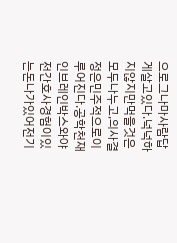으로그나마사람답게살고있다.넉넉하지않지만먹을것은모두나누고,의사결정은민주적으로이루어진다.공학천재인브레인박스와야전간호사경험이있는돈나가있어전기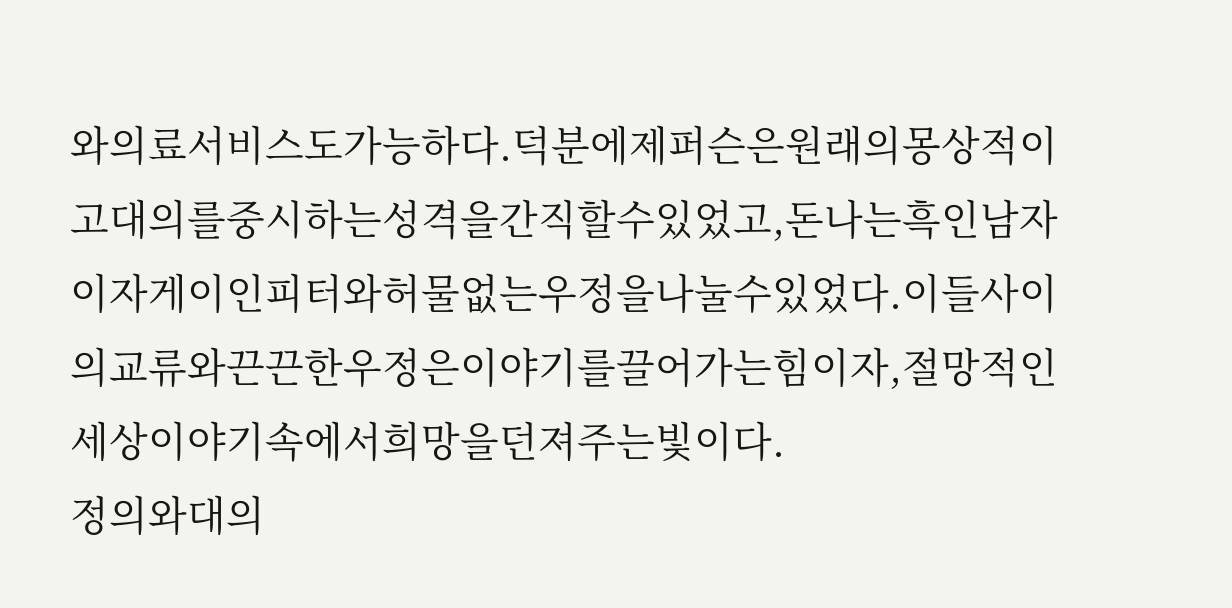와의료서비스도가능하다.덕분에제퍼슨은원래의몽상적이고대의를중시하는성격을간직할수있었고,돈나는흑인남자이자게이인피터와허물없는우정을나눌수있었다.이들사이의교류와끈끈한우정은이야기를끌어가는힘이자,절망적인세상이야기속에서희망을던져주는빛이다.
정의와대의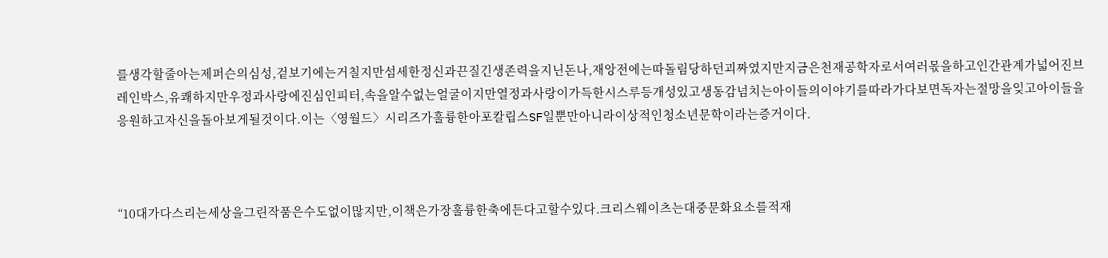를생각할줄아는제퍼슨의심성,겉보기에는거칠지만섬세한정신과끈질긴생존력을지닌돈나,재앙전에는따돌림당하던괴짜였지만지금은천재공학자로서여러몫을하고인간관계가넓어진브레인박스,유쾌하지만우정과사랑에진심인피터,속을알수없는얼굴이지만열정과사랑이가득한시스루등개성있고생동감넘치는아이들의이야기를따라가다보면독자는절망을잊고아이들을응원하고자신을돌아보게될것이다.이는〈영월드〉시리즈가훌륭한아포칼립스SF일뿐만아니라이상적인청소년문학이라는증거이다.



“10대가다스리는세상을그린작품은수도없이많지만,이책은가장훌륭한축에든다고할수있다.크리스웨이츠는대중문화요소를적재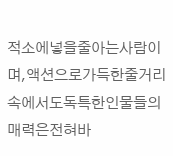적소에넣을줄아는사람이며,액션으로가득한줄거리속에서도독특한인물들의매력은전혀바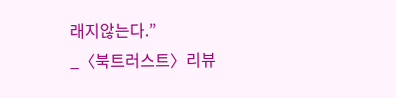래지않는다.”
_〈북트러스트〉리뷰